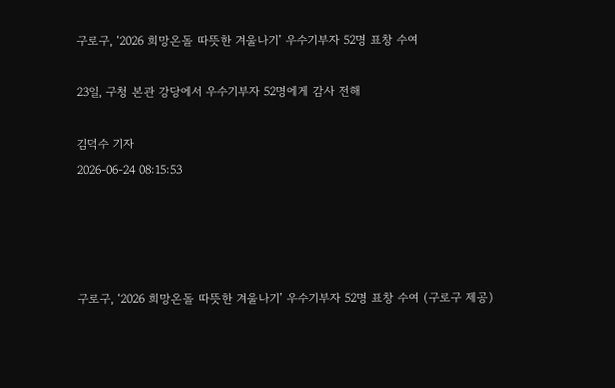구로구, ‘2026 희망온돌 따뜻한 겨울나기’ 우수기부자 52명 표창 수여

23일, 구청 본관 강당에서 우수기부자 52명에게 감사 전해

김덕수 기자
2026-06-24 08:15:53




구로구, ‘2026 희망온돌 따뜻한 겨울나기’ 우수기부자 52명 표창 수여 (구로구 제공)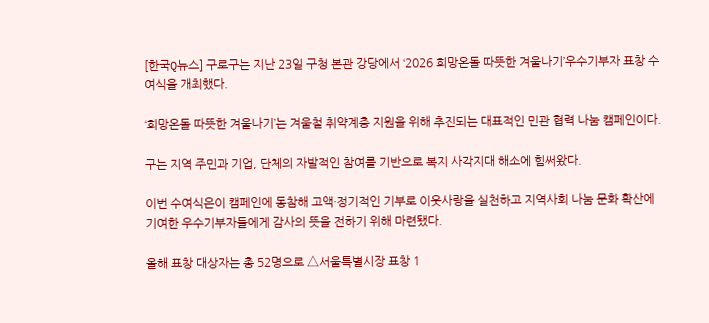[한국Q뉴스] 구로구는 지난 23일 구청 본관 강당에서 ‘2026 희망온돌 따뜻한 겨울나기’우수기부자 표창 수여식을 개최했다.

‘희망온돌 따뜻한 겨울나기’는 겨울철 취약계층 지원을 위해 추진되는 대표적인 민관 협력 나눔 캠페인이다.

구는 지역 주민과 기업, 단체의 자발적인 참여를 기반으로 복지 사각지대 해소에 힘써왔다.

이번 수여식은이 캠페인에 동참해 고액·정기적인 기부로 이웃사랑을 실천하고 지역사회 나눔 문화 확산에 기여한 우수기부자들에게 감사의 뜻을 전하기 위해 마련됐다.

올해 표창 대상자는 총 52명으로 △서울특별시장 표창 1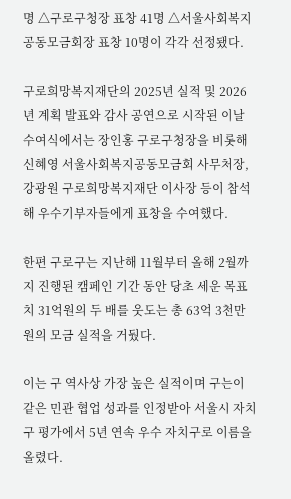명 △구로구청장 표창 41명 △서울사회복지공동모금회장 표창 10명이 각각 선정됐다.

구로희망복지재단의 2025년 실적 및 2026년 계획 발표와 감사 공연으로 시작된 이날 수여식에서는 장인홍 구로구청장을 비롯해 신혜영 서울사회복지공동모금회 사무처장, 강광원 구로희망복지재단 이사장 등이 참석해 우수기부자들에게 표창을 수여했다.

한편 구로구는 지난해 11월부터 올해 2월까지 진행된 캠페인 기간 동안 당초 세운 목표치 31억원의 두 배를 웃도는 총 63억 3천만원의 모금 실적을 거뒀다.

이는 구 역사상 가장 높은 실적이며 구는이 같은 민관 협업 성과를 인정받아 서울시 자치구 평가에서 5년 연속 우수 자치구로 이름을 올렸다.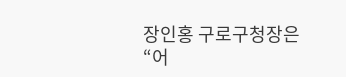장인홍 구로구청장은 “어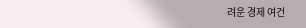려운 경제 여건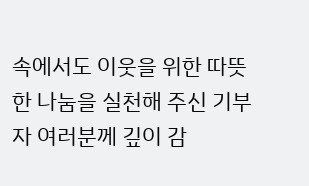속에서도 이웃을 위한 따뜻한 나눔을 실천해 주신 기부자 여러분께 깊이 감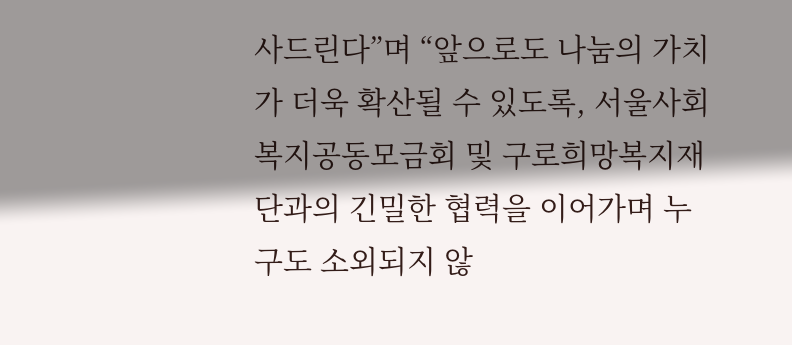사드린다”며 “앞으로도 나눔의 가치가 더욱 확산될 수 있도록, 서울사회복지공동모금회 및 구로희망복지재단과의 긴밀한 협력을 이어가며 누구도 소외되지 않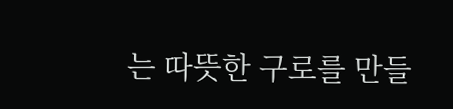는 따뜻한 구로를 만들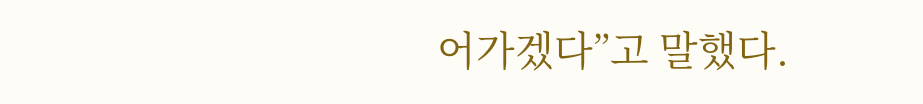어가겠다”고 말했다.